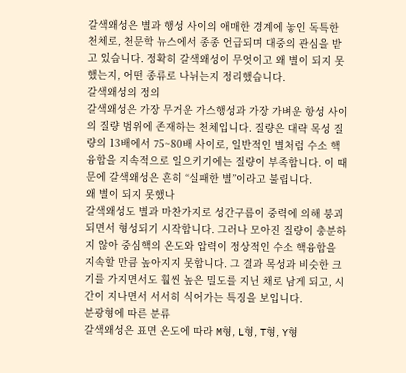갈색왜성은 별과 행성 사이의 애매한 경계에 놓인 독특한 천체로, 천문학 뉴스에서 종종 언급되며 대중의 관심을 받고 있습니다. 정확히 갈색왜성이 무엇이고 왜 별이 되지 못했는지, 어떤 종류로 나뉘는지 정리했습니다.
갈색왜성의 정의
갈색왜성은 가장 무거운 가스행성과 가장 가벼운 항성 사이의 질량 범위에 존재하는 천체입니다. 질량은 대략 목성 질량의 13배에서 75~80배 사이로, 일반적인 별처럼 수소 핵융합을 지속적으로 일으키기에는 질량이 부족합니다. 이 때문에 갈색왜성은 흔히 “실패한 별”이라고 불립니다.
왜 별이 되지 못했나
갈색왜성도 별과 마찬가지로 성간구름이 중력에 의해 붕괴되면서 형성되기 시작합니다. 그러나 모아진 질량이 충분하지 않아 중심핵의 온도와 압력이 정상적인 수소 핵융합을 지속할 만큼 높아지지 못합니다. 그 결과 목성과 비슷한 크기를 가지면서도 훨씬 높은 밀도를 지닌 채로 남게 되고, 시간이 지나면서 서서히 식어가는 특징을 보입니다.
분광형에 따른 분류
갈색왜성은 표면 온도에 따라 M형, L형, T형, Y형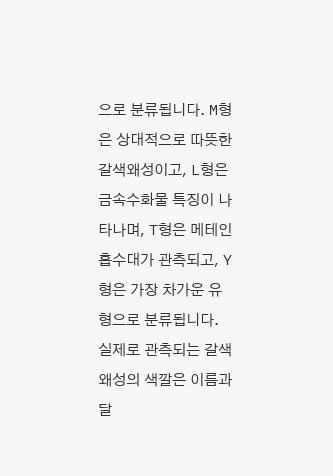으로 분류됩니다. M형은 상대적으로 따뜻한 갈색왜성이고, L형은 금속수화물 특징이 나타나며, T형은 메테인 흡수대가 관측되고, Y형은 가장 차가운 유형으로 분류됩니다. 실제로 관측되는 갈색왜성의 색깔은 이름과 달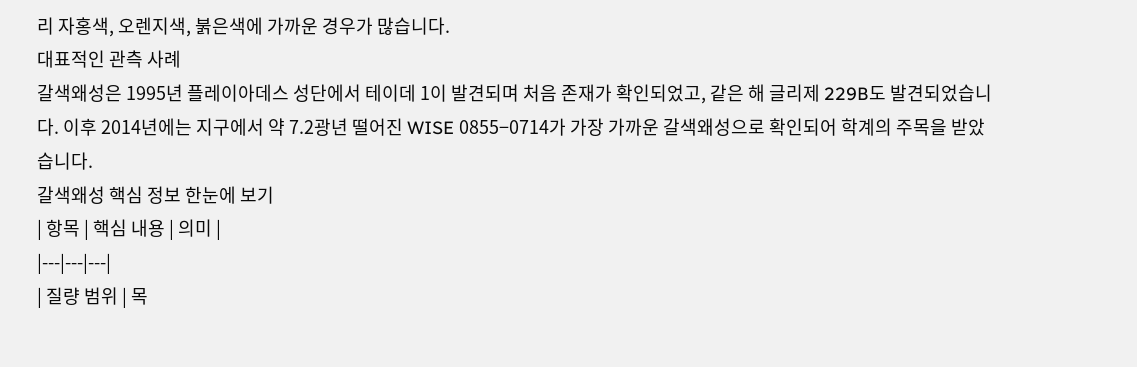리 자홍색, 오렌지색, 붉은색에 가까운 경우가 많습니다.
대표적인 관측 사례
갈색왜성은 1995년 플레이아데스 성단에서 테이데 1이 발견되며 처음 존재가 확인되었고, 같은 해 글리제 229B도 발견되었습니다. 이후 2014년에는 지구에서 약 7.2광년 떨어진 WISE 0855−0714가 가장 가까운 갈색왜성으로 확인되어 학계의 주목을 받았습니다.
갈색왜성 핵심 정보 한눈에 보기
| 항목 | 핵심 내용 | 의미 |
|---|---|---|
| 질량 범위 | 목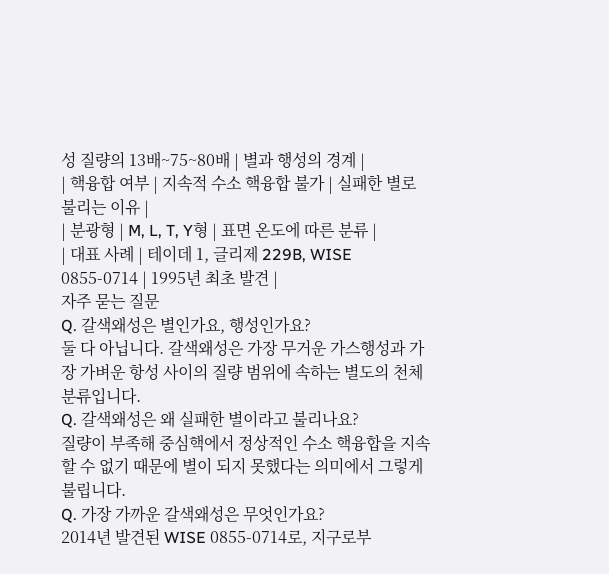성 질량의 13배~75~80배 | 별과 행성의 경계 |
| 핵융합 여부 | 지속적 수소 핵융합 불가 | 실패한 별로 불리는 이유 |
| 분광형 | M, L, T, Y형 | 표면 온도에 따른 분류 |
| 대표 사례 | 테이데 1, 글리제 229B, WISE 0855-0714 | 1995년 최초 발견 |
자주 묻는 질문
Q. 갈색왜성은 별인가요, 행성인가요?
둘 다 아닙니다. 갈색왜성은 가장 무거운 가스행성과 가장 가벼운 항성 사이의 질량 범위에 속하는 별도의 천체 분류입니다.
Q. 갈색왜성은 왜 실패한 별이라고 불리나요?
질량이 부족해 중심핵에서 정상적인 수소 핵융합을 지속할 수 없기 때문에 별이 되지 못했다는 의미에서 그렇게 불립니다.
Q. 가장 가까운 갈색왜성은 무엇인가요?
2014년 발견된 WISE 0855-0714로, 지구로부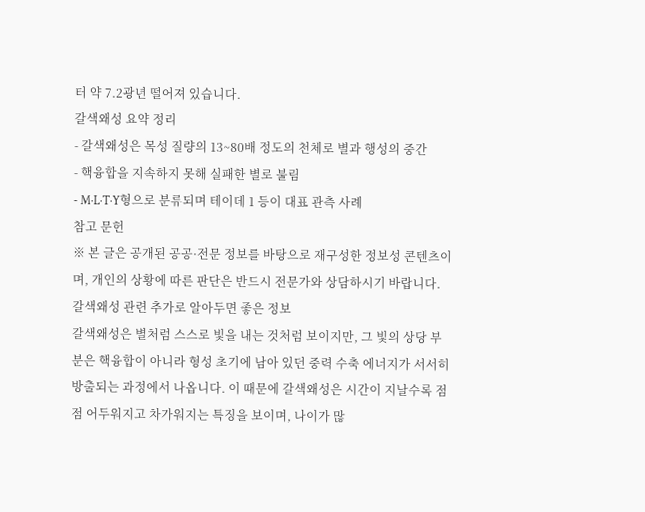터 약 7.2광년 떨어져 있습니다.
갈색왜성 요약 정리
- 갈색왜성은 목성 질량의 13~80배 정도의 천체로 별과 행성의 중간
- 핵융합을 지속하지 못해 실패한 별로 불림
- M·L·T·Y형으로 분류되며 테이데 1 등이 대표 관측 사례
참고 문헌
※ 본 글은 공개된 공공·전문 정보를 바탕으로 재구성한 정보성 콘텐츠이며, 개인의 상황에 따른 판단은 반드시 전문가와 상담하시기 바랍니다.
갈색왜성 관련 추가로 알아두면 좋은 정보
갈색왜성은 별처럼 스스로 빛을 내는 것처럼 보이지만, 그 빛의 상당 부분은 핵융합이 아니라 형성 초기에 남아 있던 중력 수축 에너지가 서서히 방출되는 과정에서 나옵니다. 이 때문에 갈색왜성은 시간이 지날수록 점점 어두워지고 차가워지는 특징을 보이며, 나이가 많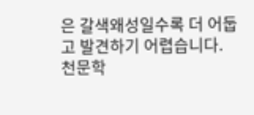은 갈색왜성일수록 더 어둡고 발견하기 어렵습니다.
천문학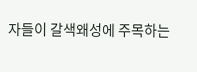자들이 갈색왜성에 주목하는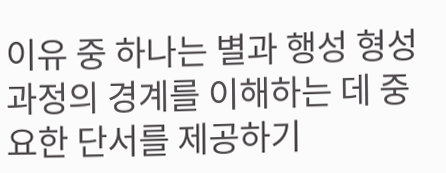이유 중 하나는 별과 행성 형성 과정의 경계를 이해하는 데 중요한 단서를 제공하기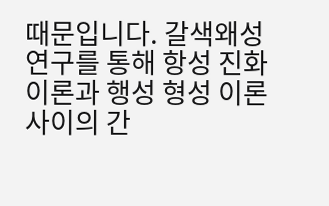때문입니다. 갈색왜성 연구를 통해 항성 진화 이론과 행성 형성 이론 사이의 간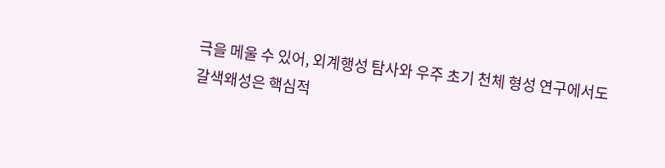극을 메울 수 있어, 외계행성 탐사와 우주 초기 천체 형성 연구에서도 갈색왜성은 핵심적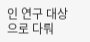인 연구 대상으로 다뤄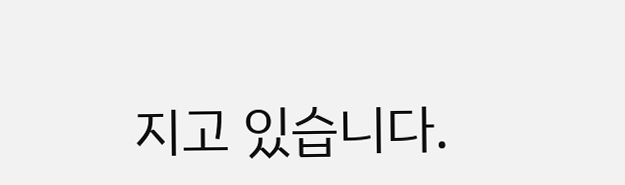지고 있습니다.